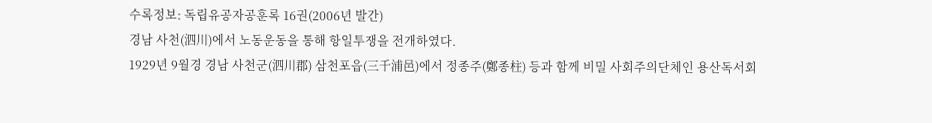수록정보: 독립유공자공훈록 16권(2006년 발간)
경남 사천(泗川)에서 노동운동을 통해 항일투쟁을 전개하였다.
1929년 9월경 경남 사천군(泗川郡) 삼천포읍(三千浦邑)에서 정종주(鄭종柱) 등과 함께 비밀 사회주의단체인 용산독서회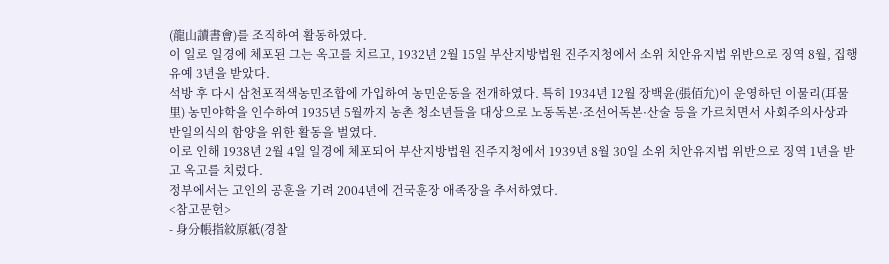(龍山讀書會)를 조직하여 활동하였다.
이 일로 일경에 체포된 그는 옥고를 치르고, 1932년 2월 15일 부산지방법원 진주지청에서 소위 치안유지법 위반으로 징역 8월, 집행유예 3년을 받았다.
석방 후 다시 삼천포적색농민조합에 가입하여 농민운동을 전개하였다. 특히 1934년 12월 장백윤(張佰允)이 운영하던 이물리(耳물里) 농민야학을 인수하여 1935년 5월까지 농촌 청소년들을 대상으로 노동독본·조선어독본·산술 등을 가르치면서 사회주의사상과 반일의식의 함양을 위한 활동을 벌였다.
이로 인해 1938년 2월 4일 일경에 체포되어 부산지방법원 진주지청에서 1939년 8월 30일 소위 치안유지법 위반으로 징역 1년을 받고 옥고를 치렀다.
정부에서는 고인의 공훈을 기려 2004년에 건국훈장 애족장을 추서하였다.
<참고문헌>
- 身分帳指紋原紙(경찰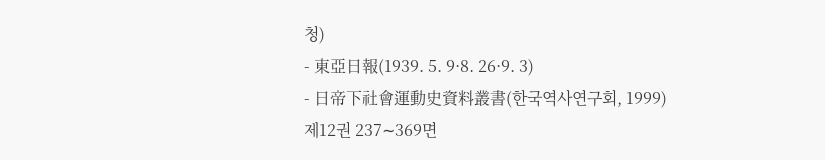청)
- 東亞日報(1939. 5. 9·8. 26·9. 3)
- 日帝下社會運動史資料叢書(한국역사연구회, 1999) 제12권 237∼369면